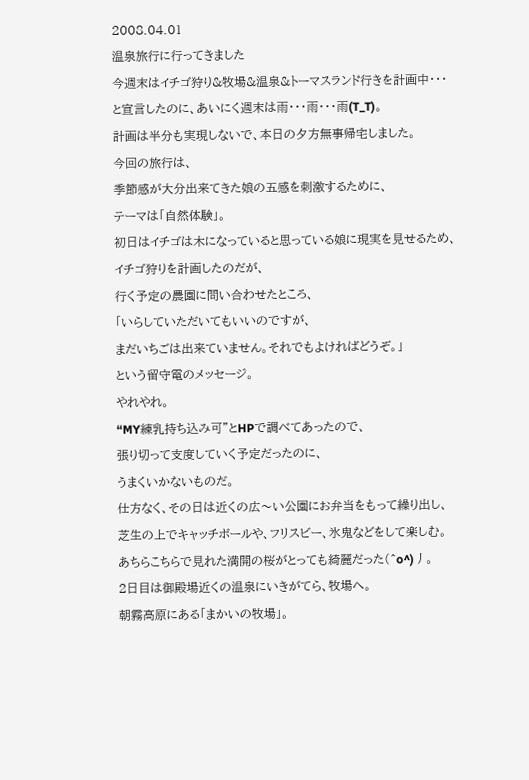2008.04.01
温泉旅行に行ってきました
今週末はイチゴ狩り&牧場&温泉&トーマスランド行きを計画中・・・
と宣言したのに、あいにく週末は雨・・・雨・・・雨(T_T)。
計画は半分も実現しないで、本日の夕方無事帰宅しました。
今回の旅行は、
季節感が大分出来てきた娘の五感を刺激するために、
テーマは「自然体験」。
初日はイチゴは木になっていると思っている娘に現実を見せるため、
イチゴ狩りを計画したのだが、
行く予定の農園に問い合わせたところ、
「いらしていただいてもいいのですが、
まだいちごは出来ていません。それでもよければどうぞ。」
という留守電のメッセージ。
やれやれ。
“MY練乳持ち込み可”とHPで調べてあったので、
張り切って支度していく予定だったのに、
うまくいかないものだ。
仕方なく、その日は近くの広〜い公園にお弁当をもって繰り出し、
芝生の上でキャッチボールや、フリスビー、氷鬼などをして楽しむ。
あちらこちらで見れた満開の桜がとっても綺麗だった(^o^)丿。
2日目は御殿場近くの温泉にいきがてら、牧場へ。
朝霧高原にある「まかいの牧場」。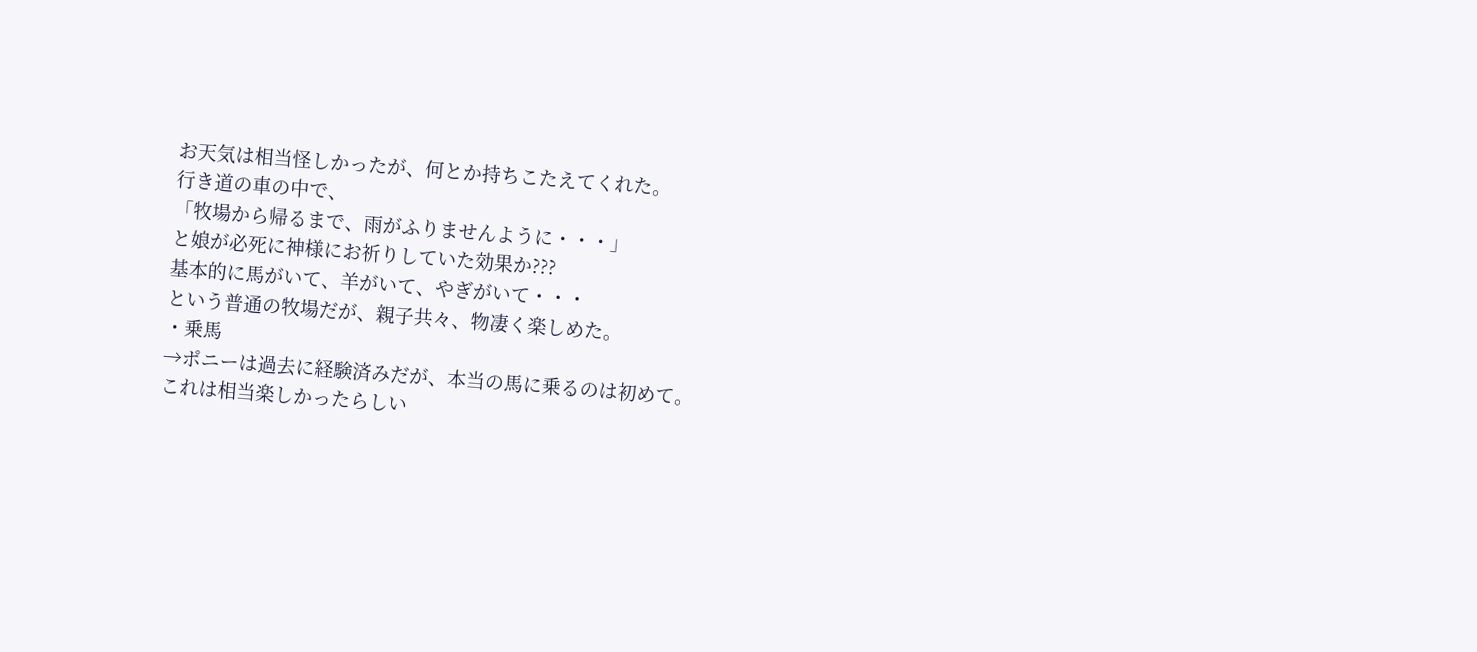お天気は相当怪しかったが、何とか持ちこたえてくれた。
行き道の車の中で、
「牧場から帰るまで、雨がふりませんように・・・」
と娘が必死に神様にお祈りしていた効果か???
基本的に馬がいて、羊がいて、やぎがいて・・・
という普通の牧場だが、親子共々、物凄く楽しめた。
・乗馬
→ポニーは過去に経験済みだが、本当の馬に乗るのは初めて。
これは相当楽しかったらしい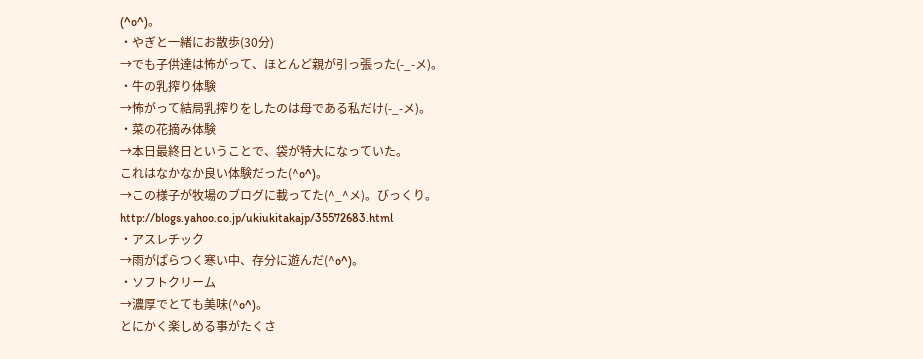(^o^)。
・やぎと一緒にお散歩(30分)
→でも子供達は怖がって、ほとんど親が引っ張った(-_-メ)。
・牛の乳搾り体験
→怖がって結局乳搾りをしたのは母である私だけ(-_-メ)。
・菜の花摘み体験
→本日最終日ということで、袋が特大になっていた。
これはなかなか良い体験だった(^o^)。
→この様子が牧場のブログに載ってた(^_^メ)。びっくり。
http://blogs.yahoo.co.jp/ukiukitakajp/35572683.html
・アスレチック
→雨がぱらつく寒い中、存分に遊んだ(^o^)。
・ソフトクリーム
→濃厚でとても美味(^o^)。
とにかく楽しめる事がたくさ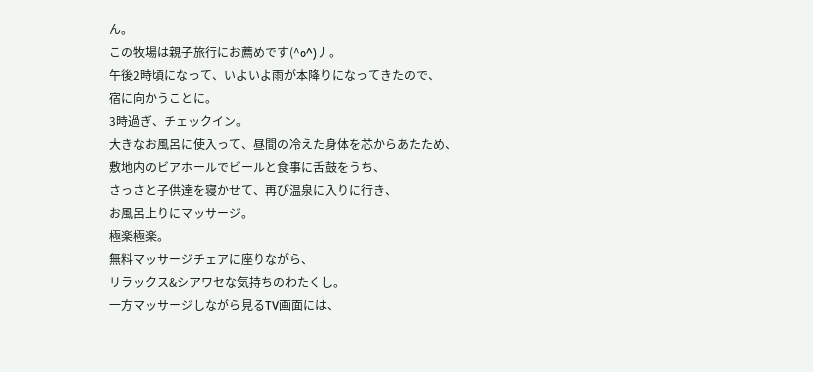ん。
この牧場は親子旅行にお薦めです(^o^)丿。
午後2時頃になって、いよいよ雨が本降りになってきたので、
宿に向かうことに。
3時過ぎ、チェックイン。
大きなお風呂に使入って、昼間の冷えた身体を芯からあたため、
敷地内のビアホールでビールと食事に舌鼓をうち、
さっさと子供達を寝かせて、再び温泉に入りに行き、
お風呂上りにマッサージ。
極楽極楽。
無料マッサージチェアに座りながら、
リラックス&シアワセな気持ちのわたくし。
一方マッサージしながら見るTV画面には、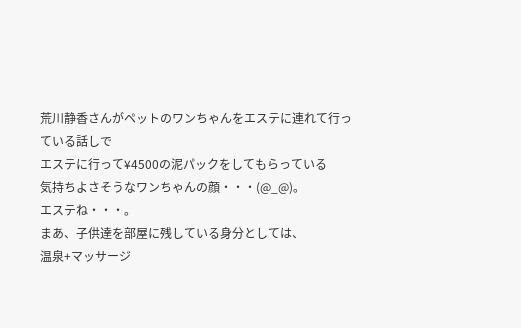荒川静香さんがペットのワンちゃんをエステに連れて行っている話しで
エステに行って¥4500の泥パックをしてもらっている
気持ちよさそうなワンちゃんの顔・・・(@_@)。
エステね・・・。
まあ、子供達を部屋に残している身分としては、
温泉+マッサージ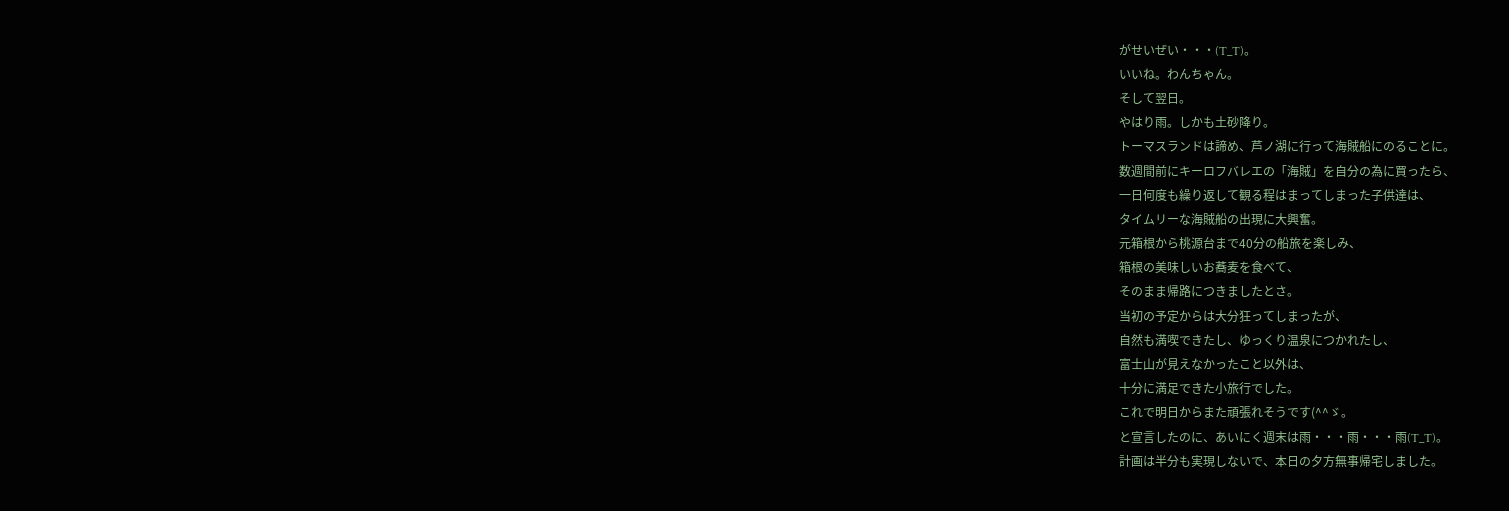がせいぜい・・・(T_T)。
いいね。わんちゃん。
そして翌日。
やはり雨。しかも土砂降り。
トーマスランドは諦め、芦ノ湖に行って海賊船にのることに。
数週間前にキーロフバレエの「海賊」を自分の為に買ったら、
一日何度も繰り返して観る程はまってしまった子供達は、
タイムリーな海賊船の出現に大興奮。
元箱根から桃源台まで40分の船旅を楽しみ、
箱根の美味しいお蕎麦を食べて、
そのまま帰路につきましたとさ。
当初の予定からは大分狂ってしまったが、
自然も満喫できたし、ゆっくり温泉につかれたし、
富士山が見えなかったこと以外は、
十分に満足できた小旅行でした。
これで明日からまた頑張れそうです(^^ゞ。
と宣言したのに、あいにく週末は雨・・・雨・・・雨(T_T)。
計画は半分も実現しないで、本日の夕方無事帰宅しました。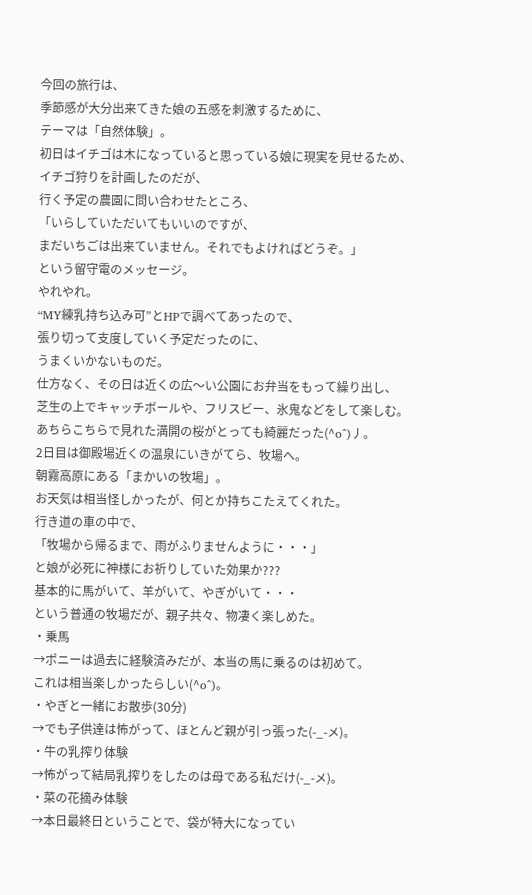今回の旅行は、
季節感が大分出来てきた娘の五感を刺激するために、
テーマは「自然体験」。
初日はイチゴは木になっていると思っている娘に現実を見せるため、
イチゴ狩りを計画したのだが、
行く予定の農園に問い合わせたところ、
「いらしていただいてもいいのですが、
まだいちごは出来ていません。それでもよければどうぞ。」
という留守電のメッセージ。
やれやれ。
“MY練乳持ち込み可”とHPで調べてあったので、
張り切って支度していく予定だったのに、
うまくいかないものだ。
仕方なく、その日は近くの広〜い公園にお弁当をもって繰り出し、
芝生の上でキャッチボールや、フリスビー、氷鬼などをして楽しむ。
あちらこちらで見れた満開の桜がとっても綺麗だった(^o^)丿。
2日目は御殿場近くの温泉にいきがてら、牧場へ。
朝霧高原にある「まかいの牧場」。
お天気は相当怪しかったが、何とか持ちこたえてくれた。
行き道の車の中で、
「牧場から帰るまで、雨がふりませんように・・・」
と娘が必死に神様にお祈りしていた効果か???
基本的に馬がいて、羊がいて、やぎがいて・・・
という普通の牧場だが、親子共々、物凄く楽しめた。
・乗馬
→ポニーは過去に経験済みだが、本当の馬に乗るのは初めて。
これは相当楽しかったらしい(^o^)。
・やぎと一緒にお散歩(30分)
→でも子供達は怖がって、ほとんど親が引っ張った(-_-メ)。
・牛の乳搾り体験
→怖がって結局乳搾りをしたのは母である私だけ(-_-メ)。
・菜の花摘み体験
→本日最終日ということで、袋が特大になってい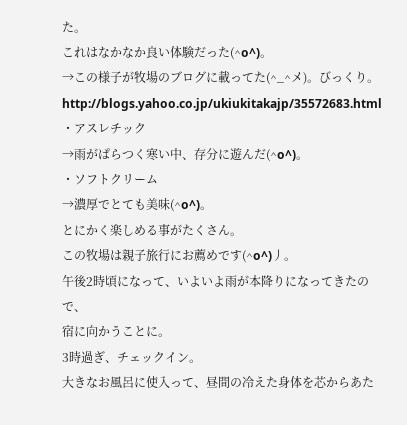た。
これはなかなか良い体験だった(^o^)。
→この様子が牧場のブログに載ってた(^_^メ)。びっくり。
http://blogs.yahoo.co.jp/ukiukitakajp/35572683.html
・アスレチック
→雨がぱらつく寒い中、存分に遊んだ(^o^)。
・ソフトクリーム
→濃厚でとても美味(^o^)。
とにかく楽しめる事がたくさん。
この牧場は親子旅行にお薦めです(^o^)丿。
午後2時頃になって、いよいよ雨が本降りになってきたので、
宿に向かうことに。
3時過ぎ、チェックイン。
大きなお風呂に使入って、昼間の冷えた身体を芯からあた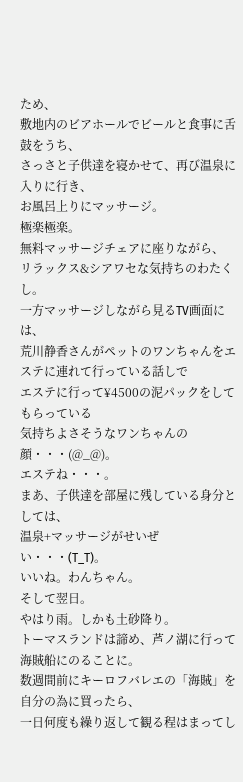ため、
敷地内のビアホールでビールと食事に舌鼓をうち、
さっさと子供達を寝かせて、再び温泉に入りに行き、
お風呂上りにマッサージ。
極楽極楽。
無料マッサージチェアに座りながら、
リラックス&シアワセな気持ちのわたくし。
一方マッサージしながら見るTV画面には、
荒川静香さんがペットのワンちゃんをエステに連れて行っている話しで
エステに行って¥4500の泥パックをしてもらっている
気持ちよさそうなワンちゃんの顔・・・(@_@)。
エステね・・・。
まあ、子供達を部屋に残している身分としては、
温泉+マッサージがせいぜい・・・(T_T)。
いいね。わんちゃん。
そして翌日。
やはり雨。しかも土砂降り。
トーマスランドは諦め、芦ノ湖に行って海賊船にのることに。
数週間前にキーロフバレエの「海賊」を自分の為に買ったら、
一日何度も繰り返して観る程はまってし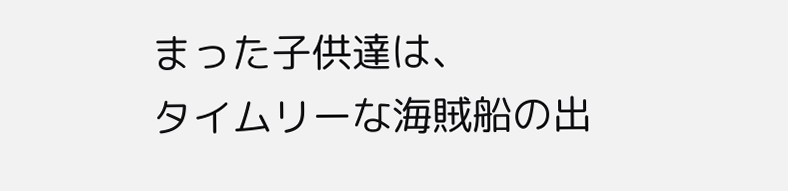まった子供達は、
タイムリーな海賊船の出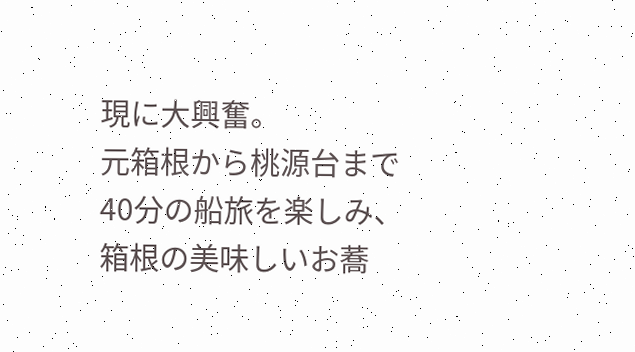現に大興奮。
元箱根から桃源台まで40分の船旅を楽しみ、
箱根の美味しいお蕎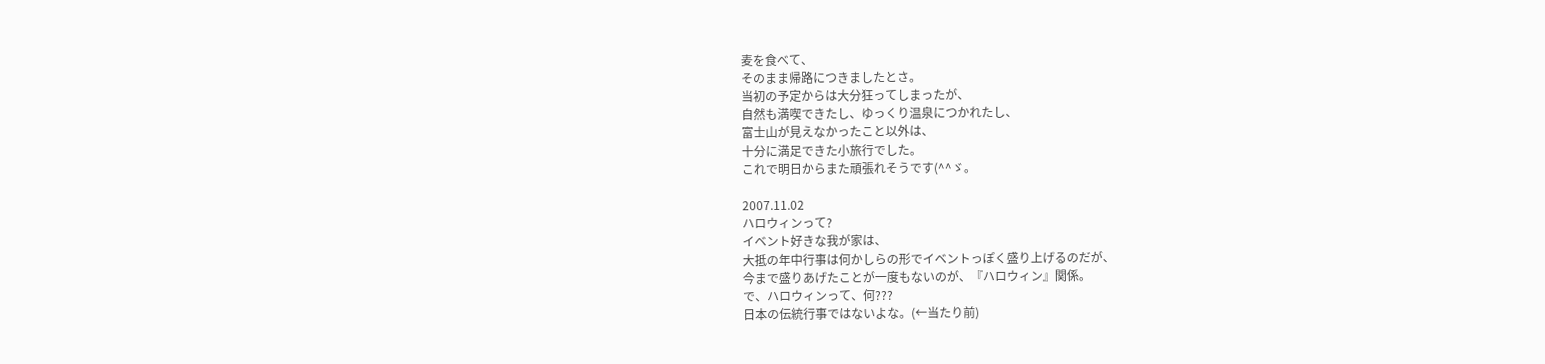麦を食べて、
そのまま帰路につきましたとさ。
当初の予定からは大分狂ってしまったが、
自然も満喫できたし、ゆっくり温泉につかれたし、
富士山が見えなかったこと以外は、
十分に満足できた小旅行でした。
これで明日からまた頑張れそうです(^^ゞ。

2007.11.02
ハロウィンって?
イベント好きな我が家は、
大抵の年中行事は何かしらの形でイベントっぽく盛り上げるのだが、
今まで盛りあげたことが一度もないのが、『ハロウィン』関係。
で、ハロウィンって、何???
日本の伝統行事ではないよな。(←当たり前)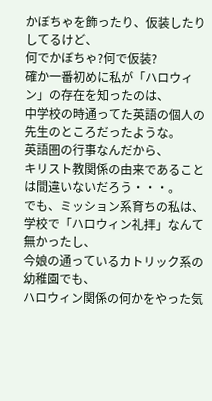かぼちゃを飾ったり、仮装したりしてるけど、
何でかぼちゃ?何で仮装?
確か一番初めに私が「ハロウィン」の存在を知ったのは、
中学校の時通ってた英語の個人の先生のところだったような。
英語圏の行事なんだから、
キリスト教関係の由来であることは間違いないだろう・・・。
でも、ミッション系育ちの私は、
学校で「ハロウィン礼拝」なんて無かったし、
今娘の通っているカトリック系の幼稚園でも、
ハロウィン関係の何かをやった気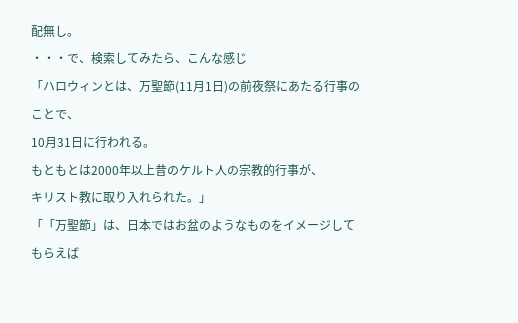配無し。
・・・で、検索してみたら、こんな感じ
「ハロウィンとは、万聖節(11月1日)の前夜祭にあたる行事のことで、
10月31日に行われる。
もともとは2000年以上昔のケルト人の宗教的行事が、
キリスト教に取り入れられた。」
「「万聖節」は、日本ではお盆のようなものをイメージしてもらえば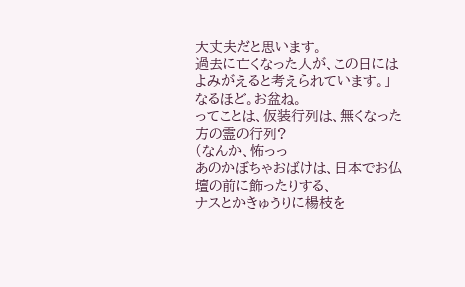大丈夫だと思います。
過去に亡くなった人が、この日にはよみがえると考えられています。」
なるほど。お盆ね。
ってことは、仮装行列は、無くなった方の霊の行列?
(なんか、怖っっ
あのかぼちゃおばけは、日本でお仏壇の前に飾ったりする、
ナスとかきゅうりに楊枝を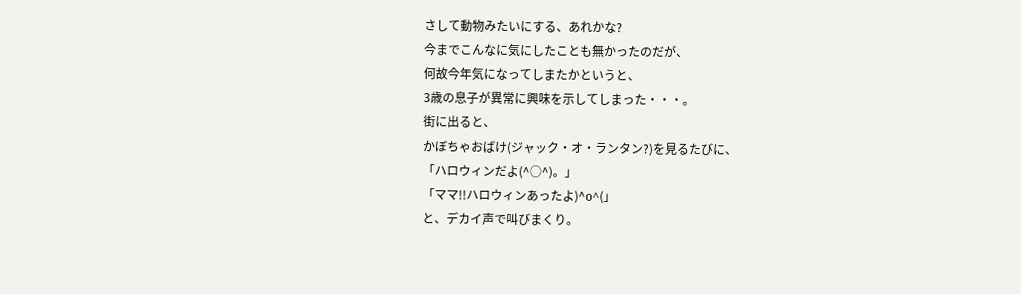さして動物みたいにする、あれかな?
今までこんなに気にしたことも無かったのだが、
何故今年気になってしまたかというと、
3歳の息子が異常に興味を示してしまった・・・。
街に出ると、
かぼちゃおばけ(ジャック・オ・ランタン?)を見るたびに、
「ハロウィンだよ(^○^)。」
「ママ!!ハロウィンあったよ)^o^(」
と、デカイ声で叫びまくり。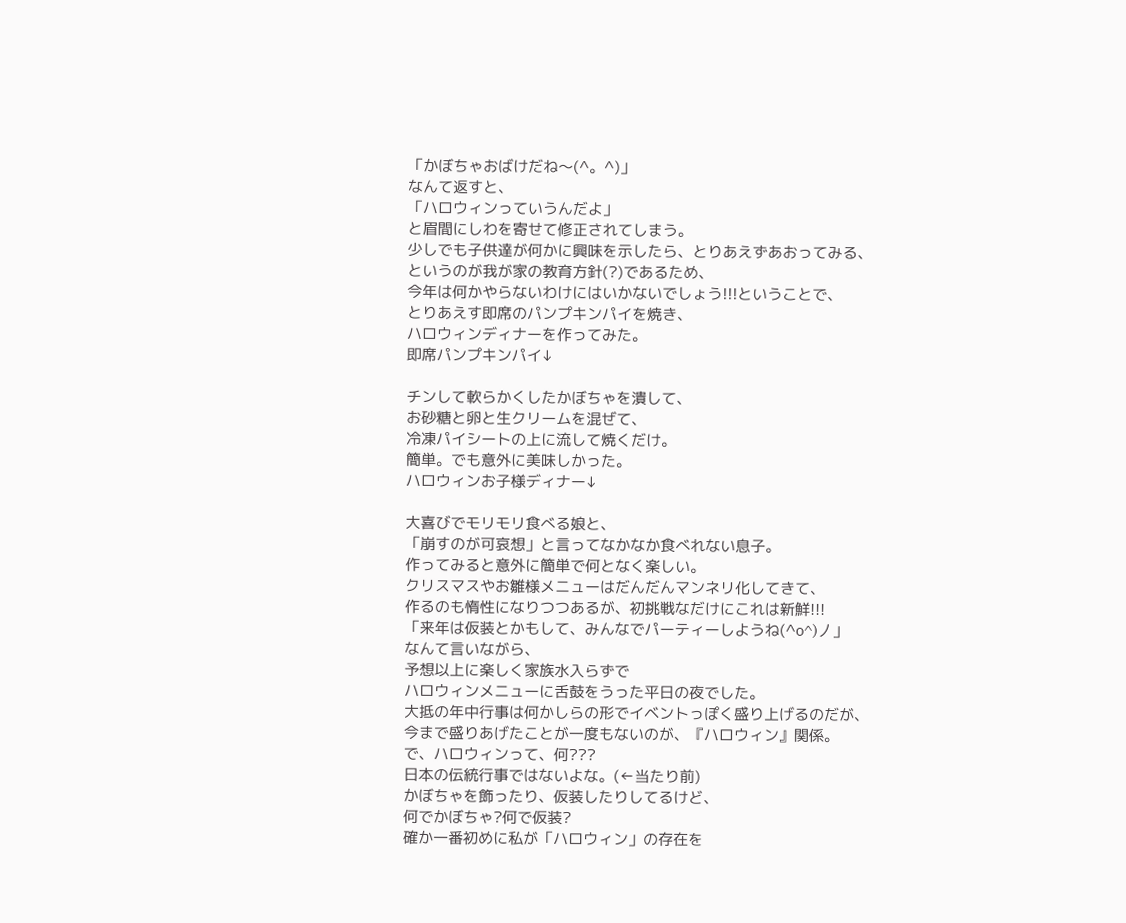「かぼちゃおばけだね〜(^。^)」
なんて返すと、
「ハロウィンっていうんだよ」
と眉間にしわを寄せて修正されてしまう。
少しでも子供達が何かに興味を示したら、とりあえずあおってみる、
というのが我が家の教育方針(?)であるため、
今年は何かやらないわけにはいかないでしょう!!!ということで、
とりあえす即席のパンプキンパイを焼き、
ハロウィンディナーを作ってみた。
即席パンプキンパイ↓

チンして軟らかくしたかぼちゃを潰して、
お砂糖と卵と生クリームを混ぜて、
冷凍パイシートの上に流して焼くだけ。
簡単。でも意外に美味しかった。
ハロウィンお子様ディナー↓

大喜びでモリモリ食べる娘と、
「崩すのが可哀想」と言ってなかなか食べれない息子。
作ってみると意外に簡単で何となく楽しい。
クリスマスやお雛様メニューはだんだんマンネリ化してきて、
作るのも惰性になりつつあるが、初挑戦なだけにこれは新鮮!!!
「来年は仮装とかもして、みんなでパーティーしようね(^o^)丿」
なんて言いながら、
予想以上に楽しく家族水入らずで
ハロウィンメニューに舌鼓をうった平日の夜でした。
大抵の年中行事は何かしらの形でイベントっぽく盛り上げるのだが、
今まで盛りあげたことが一度もないのが、『ハロウィン』関係。
で、ハロウィンって、何???
日本の伝統行事ではないよな。(←当たり前)
かぼちゃを飾ったり、仮装したりしてるけど、
何でかぼちゃ?何で仮装?
確か一番初めに私が「ハロウィン」の存在を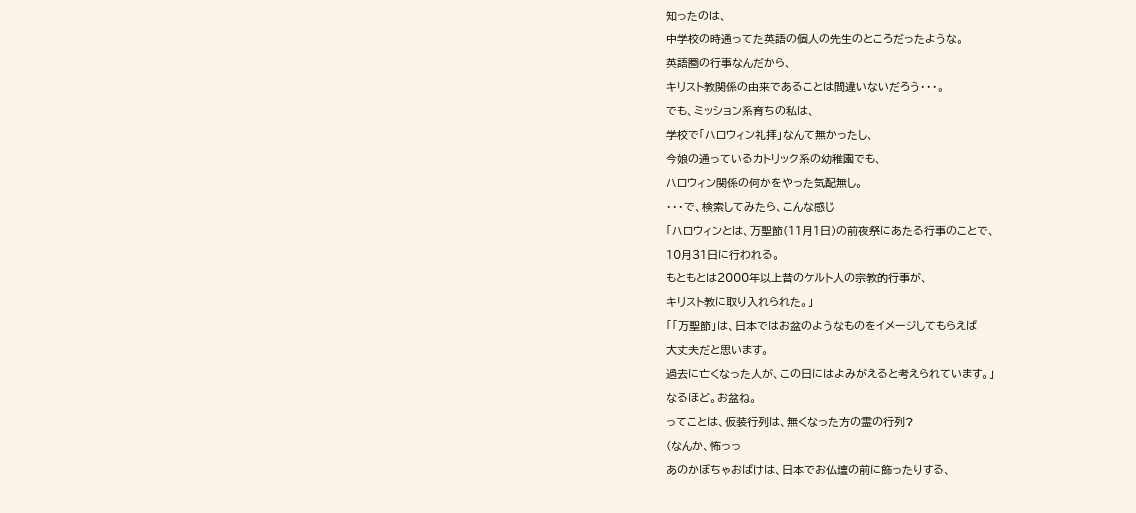知ったのは、
中学校の時通ってた英語の個人の先生のところだったような。
英語圏の行事なんだから、
キリスト教関係の由来であることは間違いないだろう・・・。
でも、ミッション系育ちの私は、
学校で「ハロウィン礼拝」なんて無かったし、
今娘の通っているカトリック系の幼稚園でも、
ハロウィン関係の何かをやった気配無し。
・・・で、検索してみたら、こんな感じ
「ハロウィンとは、万聖節(11月1日)の前夜祭にあたる行事のことで、
10月31日に行われる。
もともとは2000年以上昔のケルト人の宗教的行事が、
キリスト教に取り入れられた。」
「「万聖節」は、日本ではお盆のようなものをイメージしてもらえば
大丈夫だと思います。
過去に亡くなった人が、この日にはよみがえると考えられています。」
なるほど。お盆ね。
ってことは、仮装行列は、無くなった方の霊の行列?
(なんか、怖っっ
あのかぼちゃおばけは、日本でお仏壇の前に飾ったりする、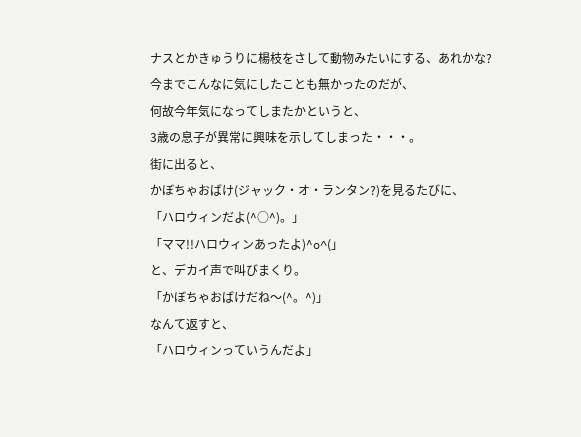ナスとかきゅうりに楊枝をさして動物みたいにする、あれかな?
今までこんなに気にしたことも無かったのだが、
何故今年気になってしまたかというと、
3歳の息子が異常に興味を示してしまった・・・。
街に出ると、
かぼちゃおばけ(ジャック・オ・ランタン?)を見るたびに、
「ハロウィンだよ(^○^)。」
「ママ!!ハロウィンあったよ)^o^(」
と、デカイ声で叫びまくり。
「かぼちゃおばけだね〜(^。^)」
なんて返すと、
「ハロウィンっていうんだよ」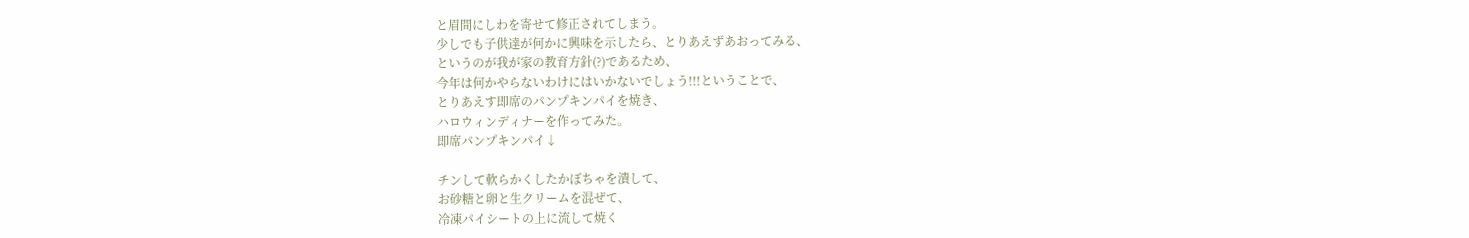と眉間にしわを寄せて修正されてしまう。
少しでも子供達が何かに興味を示したら、とりあえずあおってみる、
というのが我が家の教育方針(?)であるため、
今年は何かやらないわけにはいかないでしょう!!!ということで、
とりあえす即席のパンプキンパイを焼き、
ハロウィンディナーを作ってみた。
即席パンプキンパイ↓

チンして軟らかくしたかぼちゃを潰して、
お砂糖と卵と生クリームを混ぜて、
冷凍パイシートの上に流して焼く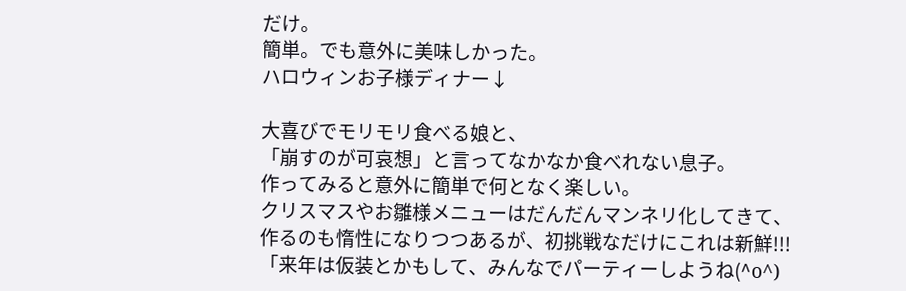だけ。
簡単。でも意外に美味しかった。
ハロウィンお子様ディナー↓

大喜びでモリモリ食べる娘と、
「崩すのが可哀想」と言ってなかなか食べれない息子。
作ってみると意外に簡単で何となく楽しい。
クリスマスやお雛様メニューはだんだんマンネリ化してきて、
作るのも惰性になりつつあるが、初挑戦なだけにこれは新鮮!!!
「来年は仮装とかもして、みんなでパーティーしようね(^o^)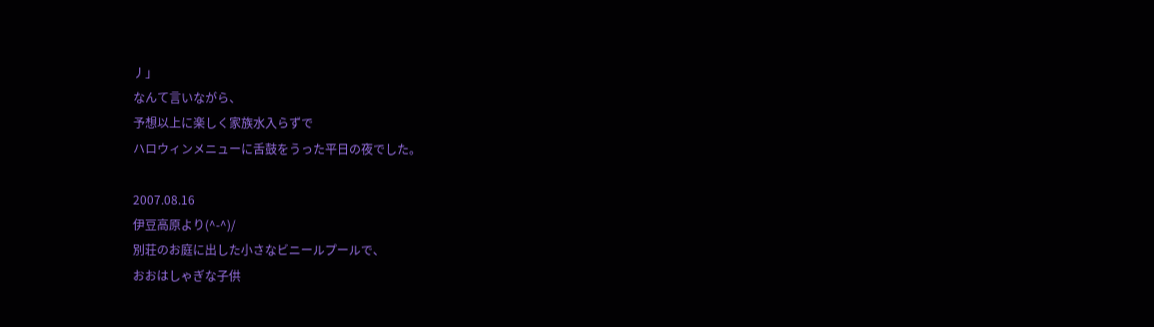丿」
なんて言いながら、
予想以上に楽しく家族水入らずで
ハロウィンメニューに舌鼓をうった平日の夜でした。

2007.08.16
伊豆高原より(^-^)/
別荘のお庭に出した小さなビニールプールで、
おおはしゃぎな子供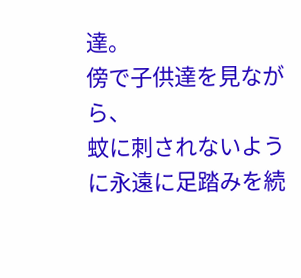達。
傍で子供達を見ながら、
蚊に刺されないように永遠に足踏みを続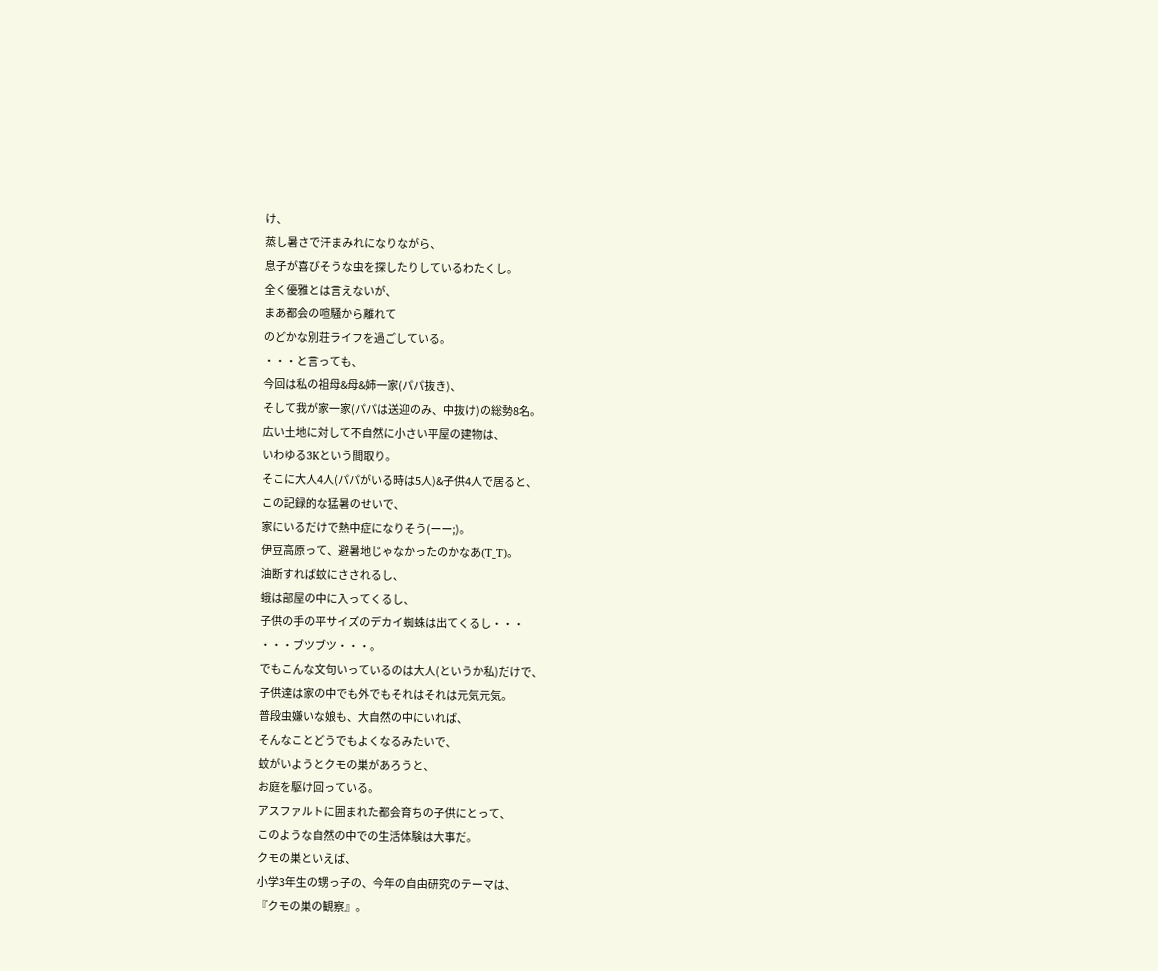け、
蒸し暑さで汗まみれになりながら、
息子が喜びそうな虫を探したりしているわたくし。
全く優雅とは言えないが、
まあ都会の喧騒から離れて
のどかな別荘ライフを過ごしている。
・・・と言っても、
今回は私の祖母&母&姉一家(パパ抜き)、
そして我が家一家(パパは送迎のみ、中抜け)の総勢8名。
広い土地に対して不自然に小さい平屋の建物は、
いわゆる3Kという間取り。
そこに大人4人(パパがいる時は5人)&子供4人で居ると、
この記録的な猛暑のせいで、
家にいるだけで熱中症になりそう(ーー;)。
伊豆高原って、避暑地じゃなかったのかなあ(T_T)。
油断すれば蚊にさされるし、
蛾は部屋の中に入ってくるし、
子供の手の平サイズのデカイ蜘蛛は出てくるし・・・
・・・ブツブツ・・・。
でもこんな文句いっているのは大人(というか私)だけで、
子供達は家の中でも外でもそれはそれは元気元気。
普段虫嫌いな娘も、大自然の中にいれば、
そんなことどうでもよくなるみたいで、
蚊がいようとクモの巣があろうと、
お庭を駆け回っている。
アスファルトに囲まれた都会育ちの子供にとって、
このような自然の中での生活体験は大事だ。
クモの巣といえば、
小学3年生の甥っ子の、今年の自由研究のテーマは、
『クモの巣の観察』。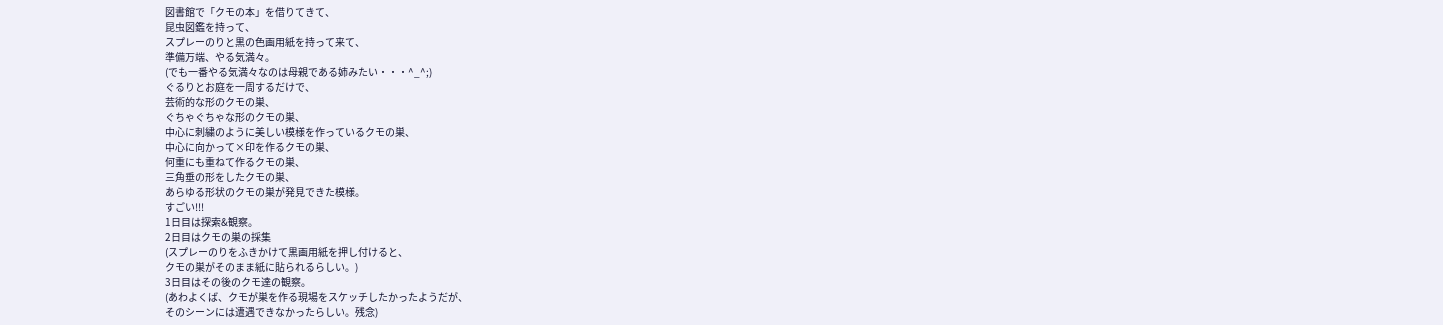図書館で「クモの本」を借りてきて、
昆虫図鑑を持って、
スプレーのりと黒の色画用紙を持って来て、
準備万端、やる気満々。
(でも一番やる気満々なのは母親である姉みたい・・・^_^;)
ぐるりとお庭を一周するだけで、
芸術的な形のクモの巣、
ぐちゃぐちゃな形のクモの巣、
中心に刺繍のように美しい模様を作っているクモの巣、
中心に向かって×印を作るクモの巣、
何重にも重ねて作るクモの巣、
三角垂の形をしたクモの巣、
あらゆる形状のクモの巣が発見できた模様。
すごい!!!
1日目は探索&観察。
2日目はクモの巣の採集
(スプレーのりをふきかけて黒画用紙を押し付けると、
クモの巣がそのまま紙に貼られるらしい。)
3日目はその後のクモ達の観察。
(あわよくば、クモが巣を作る現場をスケッチしたかったようだが、
そのシーンには遭遇できなかったらしい。残念)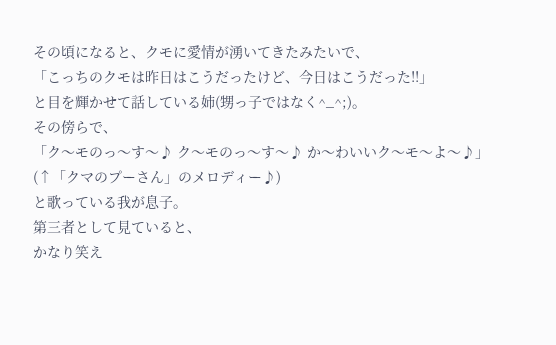その頃になると、クモに愛情が湧いてきたみたいで、
「こっちのクモは昨日はこうだったけど、今日はこうだった!!」
と目を輝かせて話している姉(甥っ子ではなく^_^;)。
その傍らで、
「ク〜モのっ〜す〜♪ ク〜モのっ〜す〜♪ か〜わいいク〜モ〜よ〜♪」
(↑「クマのプーさん」のメロディー♪)
と歌っている我が息子。
第三者として見ていると、
かなり笑え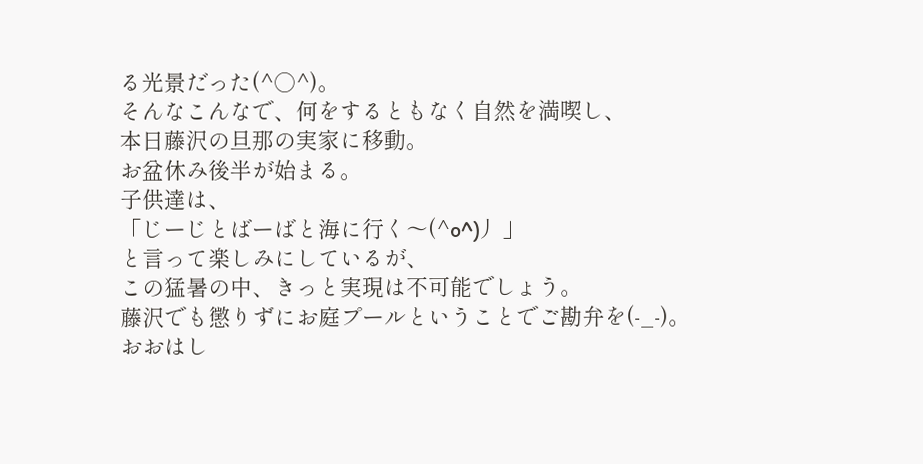る光景だった(^○^)。
そんなこんなで、何をするともなく自然を満喫し、
本日藤沢の旦那の実家に移動。
お盆休み後半が始まる。
子供達は、
「じーじとばーばと海に行く〜(^o^)丿」
と言って楽しみにしているが、
この猛暑の中、きっと実現は不可能でしょう。
藤沢でも懲りずにお庭プールということでご勘弁を(-_-)。
おおはし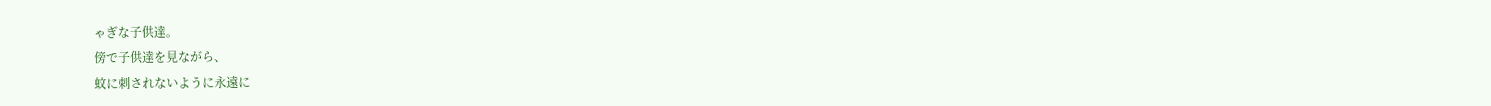ゃぎな子供達。
傍で子供達を見ながら、
蚊に刺されないように永遠に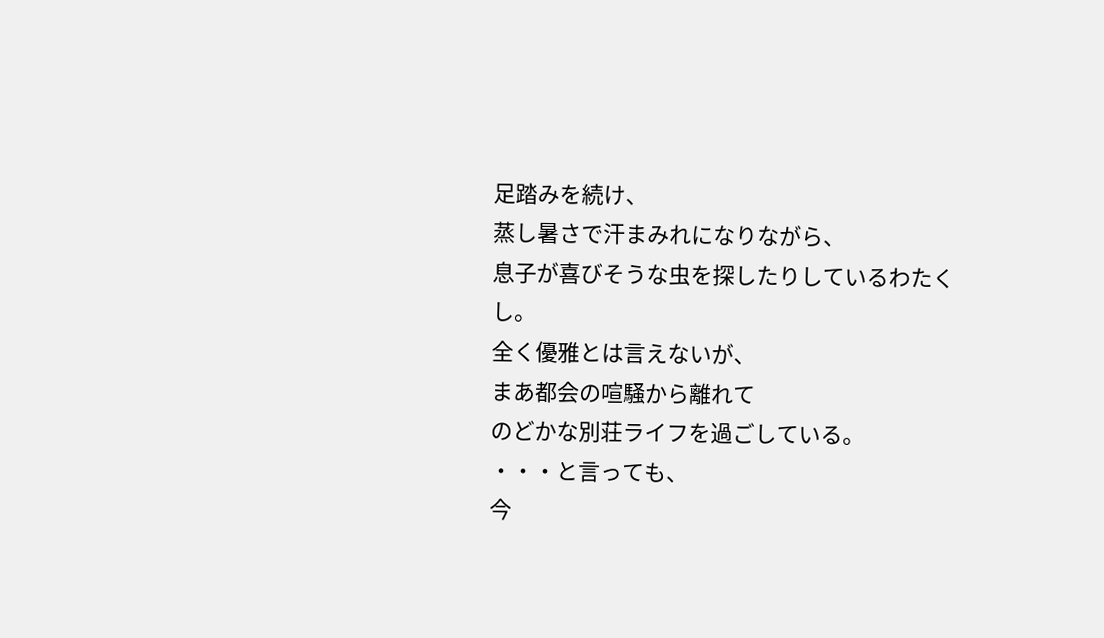足踏みを続け、
蒸し暑さで汗まみれになりながら、
息子が喜びそうな虫を探したりしているわたくし。
全く優雅とは言えないが、
まあ都会の喧騒から離れて
のどかな別荘ライフを過ごしている。
・・・と言っても、
今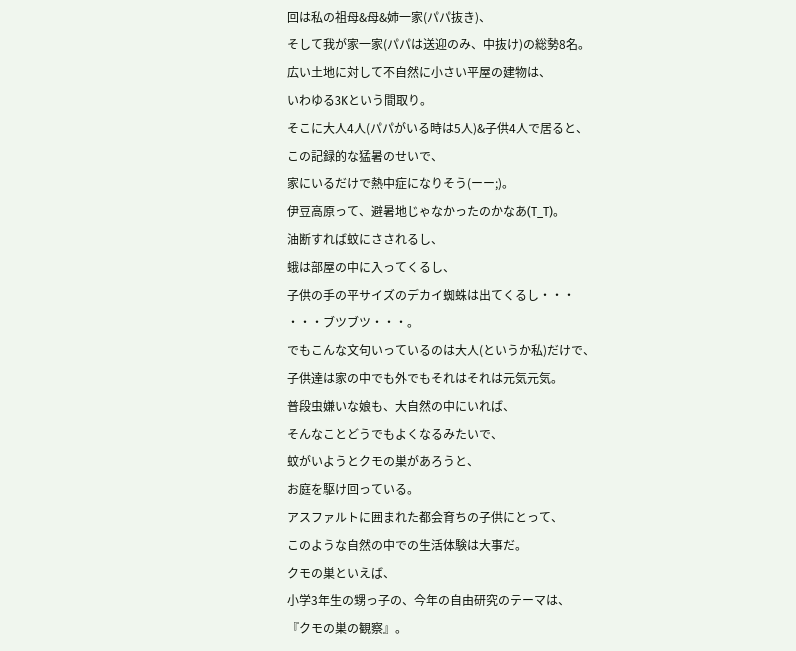回は私の祖母&母&姉一家(パパ抜き)、
そして我が家一家(パパは送迎のみ、中抜け)の総勢8名。
広い土地に対して不自然に小さい平屋の建物は、
いわゆる3Kという間取り。
そこに大人4人(パパがいる時は5人)&子供4人で居ると、
この記録的な猛暑のせいで、
家にいるだけで熱中症になりそう(ーー;)。
伊豆高原って、避暑地じゃなかったのかなあ(T_T)。
油断すれば蚊にさされるし、
蛾は部屋の中に入ってくるし、
子供の手の平サイズのデカイ蜘蛛は出てくるし・・・
・・・ブツブツ・・・。
でもこんな文句いっているのは大人(というか私)だけで、
子供達は家の中でも外でもそれはそれは元気元気。
普段虫嫌いな娘も、大自然の中にいれば、
そんなことどうでもよくなるみたいで、
蚊がいようとクモの巣があろうと、
お庭を駆け回っている。
アスファルトに囲まれた都会育ちの子供にとって、
このような自然の中での生活体験は大事だ。
クモの巣といえば、
小学3年生の甥っ子の、今年の自由研究のテーマは、
『クモの巣の観察』。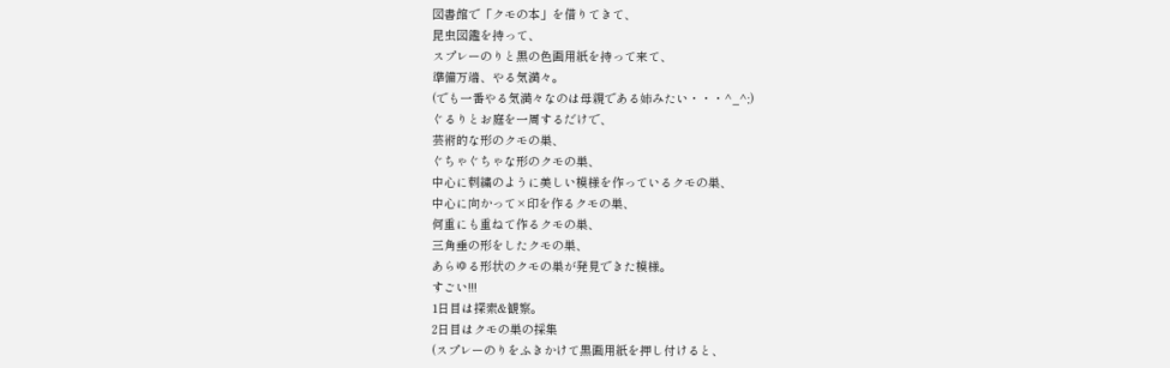図書館で「クモの本」を借りてきて、
昆虫図鑑を持って、
スプレーのりと黒の色画用紙を持って来て、
準備万端、やる気満々。
(でも一番やる気満々なのは母親である姉みたい・・・^_^;)
ぐるりとお庭を一周するだけで、
芸術的な形のクモの巣、
ぐちゃぐちゃな形のクモの巣、
中心に刺繍のように美しい模様を作っているクモの巣、
中心に向かって×印を作るクモの巣、
何重にも重ねて作るクモの巣、
三角垂の形をしたクモの巣、
あらゆる形状のクモの巣が発見できた模様。
すごい!!!
1日目は探索&観察。
2日目はクモの巣の採集
(スプレーのりをふきかけて黒画用紙を押し付けると、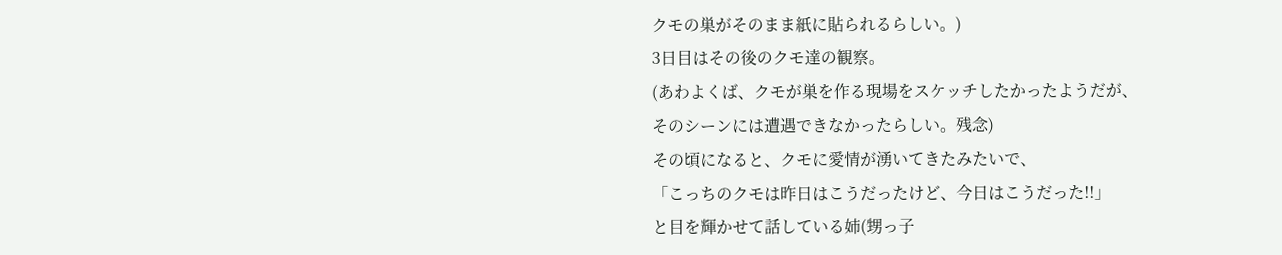クモの巣がそのまま紙に貼られるらしい。)
3日目はその後のクモ達の観察。
(あわよくば、クモが巣を作る現場をスケッチしたかったようだが、
そのシーンには遭遇できなかったらしい。残念)
その頃になると、クモに愛情が湧いてきたみたいで、
「こっちのクモは昨日はこうだったけど、今日はこうだった!!」
と目を輝かせて話している姉(甥っ子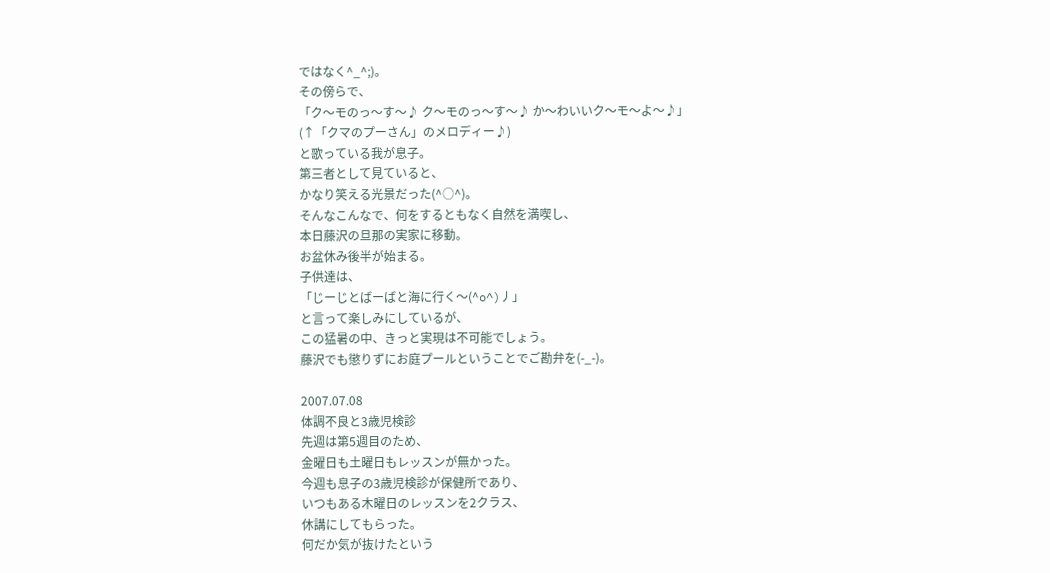ではなく^_^;)。
その傍らで、
「ク〜モのっ〜す〜♪ ク〜モのっ〜す〜♪ か〜わいいク〜モ〜よ〜♪」
(↑「クマのプーさん」のメロディー♪)
と歌っている我が息子。
第三者として見ていると、
かなり笑える光景だった(^○^)。
そんなこんなで、何をするともなく自然を満喫し、
本日藤沢の旦那の実家に移動。
お盆休み後半が始まる。
子供達は、
「じーじとばーばと海に行く〜(^o^)丿」
と言って楽しみにしているが、
この猛暑の中、きっと実現は不可能でしょう。
藤沢でも懲りずにお庭プールということでご勘弁を(-_-)。

2007.07.08
体調不良と3歳児検診
先週は第5週目のため、
金曜日も土曜日もレッスンが無かった。
今週も息子の3歳児検診が保健所であり、
いつもある木曜日のレッスンを2クラス、
休講にしてもらった。
何だか気が抜けたという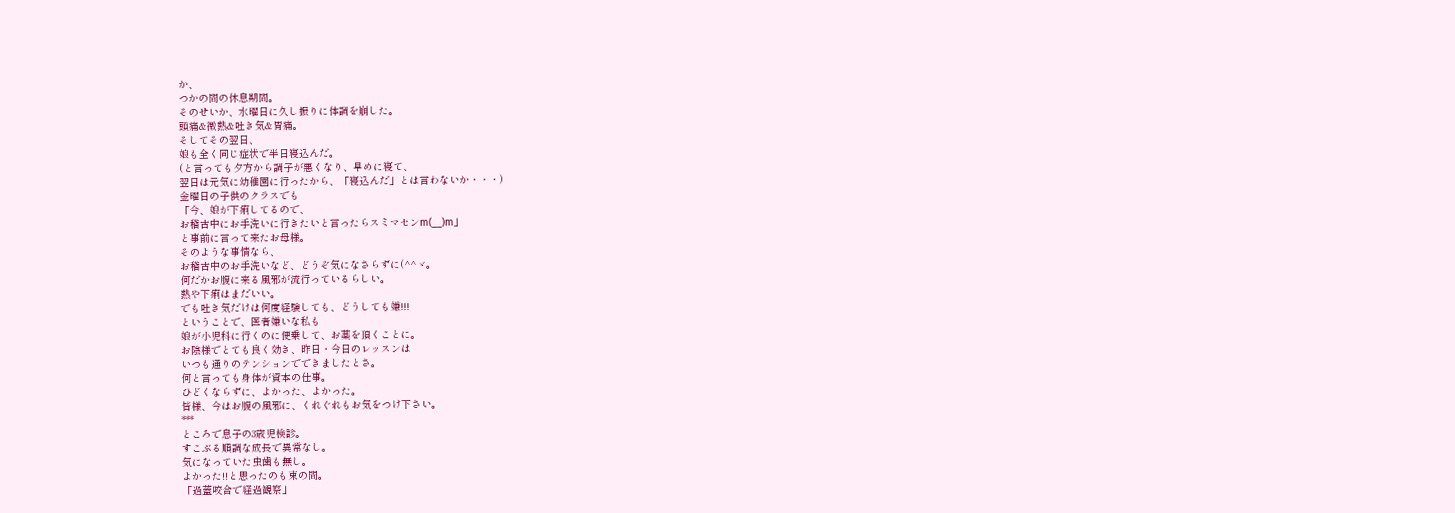か、
つかの間の休息期間。
そのせいか、水曜日に久し振りに体調を崩した。
頭痛&微熱&吐き気&胃痛。
そしてその翌日、
娘も全く同じ症状で半日寝込んだ。
(と言っても夕方から調子が悪くなり、早めに寝て、
翌日は元気に幼稚園に行ったから、「寝込んだ」とは言わないか・・・)
金曜日の子供のクラスでも
「今、娘が下痢してるので、
お稽古中にお手洗いに行きたいと言ったらスミマセンm(__)m」
と事前に言って来たお母様。
そのような事情なら、
お稽古中のお手洗いなど、どうぞ気になさらずに(^^ゞ。
何だかお腹に来る風邪が流行っているらしい。
熱や下痢はまだいい。
でも吐き気だけは何度経験しても、どうしても嫌!!!
ということで、医者嫌いな私も
娘が小児科に行くのに便乗して、お薬を頂くことに。
お陰様でとても良く効き、昨日・今日のレッスンは
いつも通りのテンションでできましたとさ。
何と言っても身体が資本の仕事。
ひどくならずに、よかった、よかった。
皆様、今はお腹の風邪に、くれぐれもお気をつけ下さい。
***
ところで息子の3歳児検診。
すこぶる順調な成長で異常なし。
気になっていた虫歯も無し。
よかった!!と思ったのも束の間。
「過蓋咬合で経過観察」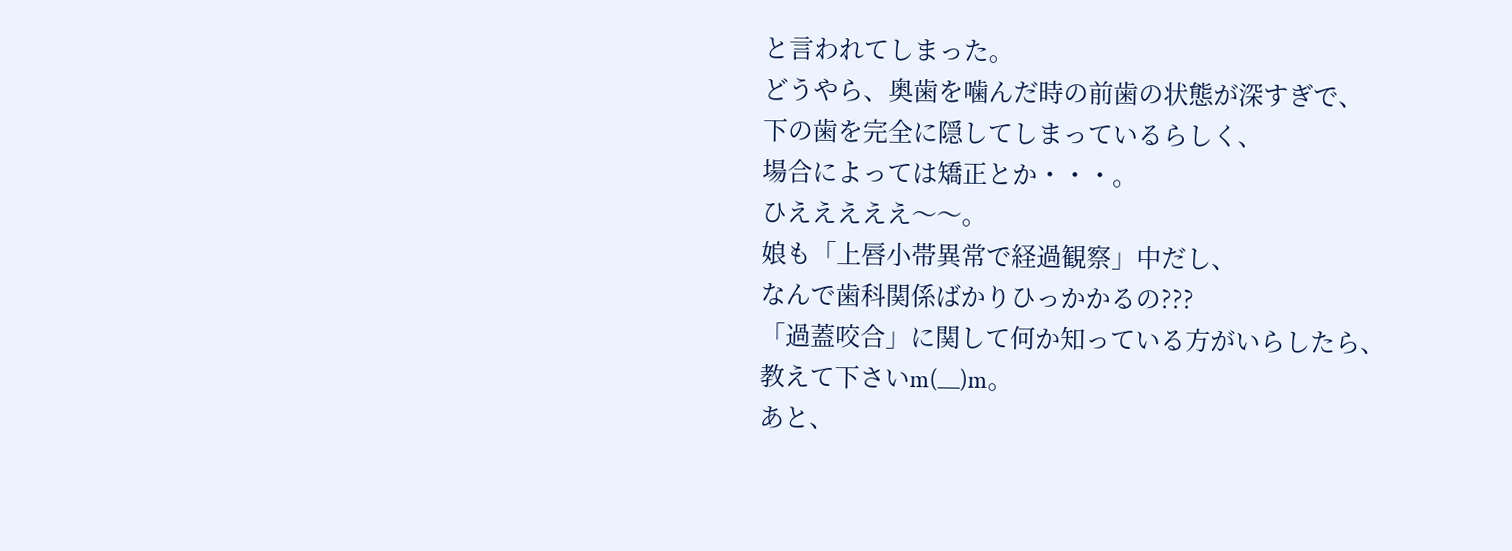と言われてしまった。
どうやら、奥歯を噛んだ時の前歯の状態が深すぎで、
下の歯を完全に隠してしまっているらしく、
場合によっては矯正とか・・・。
ひえええええ〜〜。
娘も「上唇小帯異常で経過観察」中だし、
なんで歯科関係ばかりひっかかるの???
「過蓋咬合」に関して何か知っている方がいらしたら、
教えて下さいm(__)m。
あと、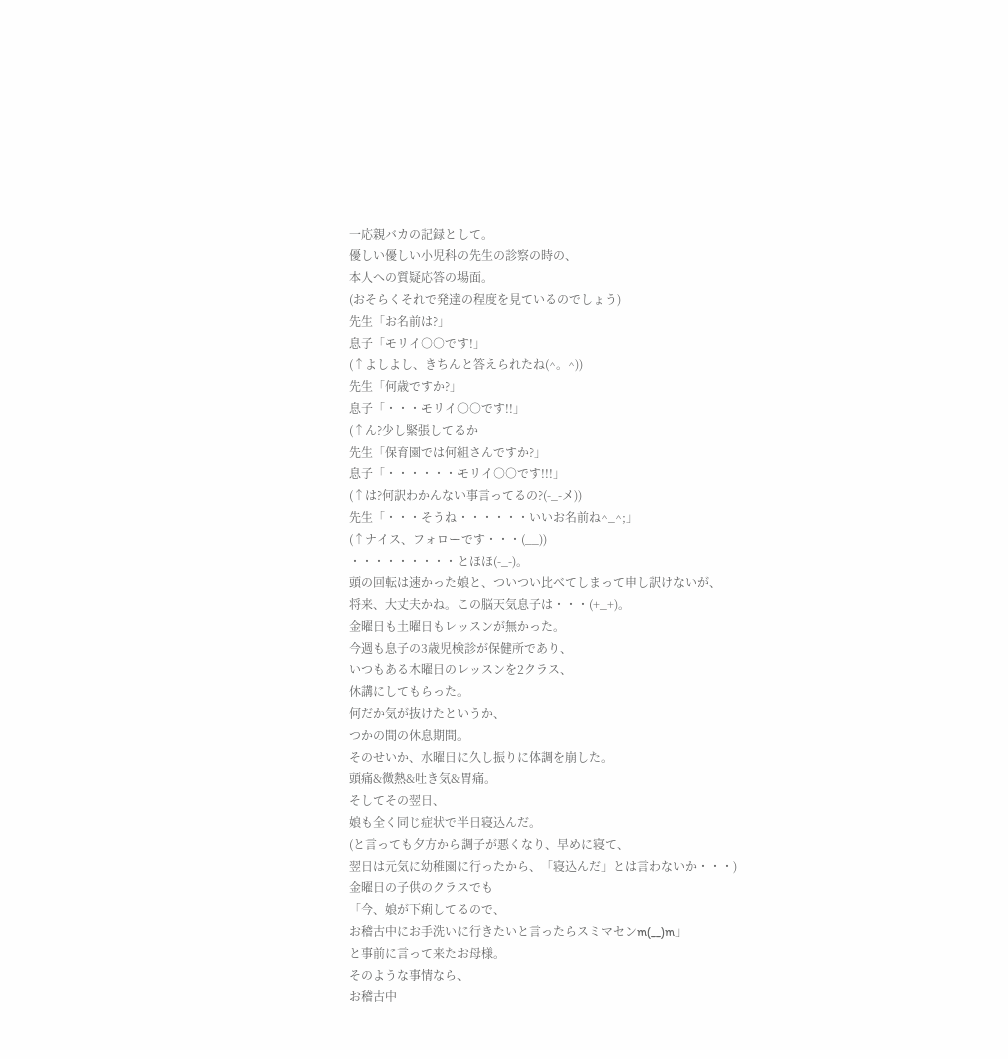一応親バカの記録として。
優しい優しい小児科の先生の診察の時の、
本人への質疑応答の場面。
(おそらくそれで発達の程度を見ているのでしょう)
先生「お名前は?」
息子「モリイ○○です!」
(↑よしよし、きちんと答えられたね(^。^))
先生「何歳ですか?」
息子「・・・モリイ○○です!!」
(↑ん?少し緊張してるか
先生「保育園では何組さんですか?」
息子「・・・・・・モリイ○○です!!!」
(↑は?何訳わかんない事言ってるの?(-_-メ))
先生「・・・そうね・・・・・・いいお名前ね^_^;」
(↑ナイス、フォローです・・・(__))
・・・・・・・・・とほほ(-_-)。
頭の回転は速かった娘と、ついつい比べてしまって申し訳けないが、
将来、大丈夫かね。この脳天気息子は・・・(+_+)。
金曜日も土曜日もレッスンが無かった。
今週も息子の3歳児検診が保健所であり、
いつもある木曜日のレッスンを2クラス、
休講にしてもらった。
何だか気が抜けたというか、
つかの間の休息期間。
そのせいか、水曜日に久し振りに体調を崩した。
頭痛&微熱&吐き気&胃痛。
そしてその翌日、
娘も全く同じ症状で半日寝込んだ。
(と言っても夕方から調子が悪くなり、早めに寝て、
翌日は元気に幼稚園に行ったから、「寝込んだ」とは言わないか・・・)
金曜日の子供のクラスでも
「今、娘が下痢してるので、
お稽古中にお手洗いに行きたいと言ったらスミマセンm(__)m」
と事前に言って来たお母様。
そのような事情なら、
お稽古中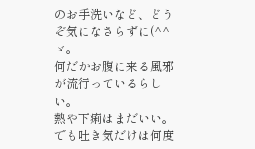のお手洗いなど、どうぞ気になさらずに(^^ゞ。
何だかお腹に来る風邪が流行っているらしい。
熱や下痢はまだいい。
でも吐き気だけは何度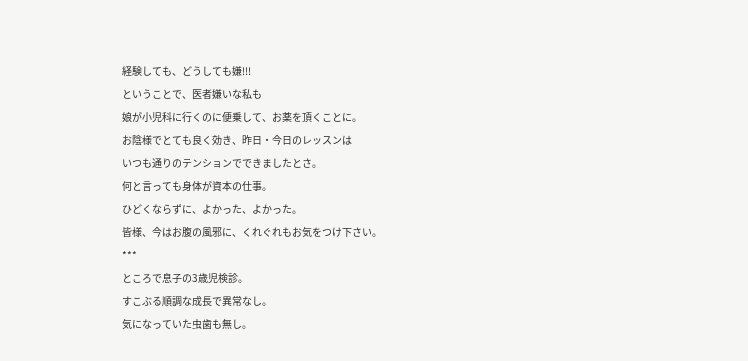経験しても、どうしても嫌!!!
ということで、医者嫌いな私も
娘が小児科に行くのに便乗して、お薬を頂くことに。
お陰様でとても良く効き、昨日・今日のレッスンは
いつも通りのテンションでできましたとさ。
何と言っても身体が資本の仕事。
ひどくならずに、よかった、よかった。
皆様、今はお腹の風邪に、くれぐれもお気をつけ下さい。
***
ところで息子の3歳児検診。
すこぶる順調な成長で異常なし。
気になっていた虫歯も無し。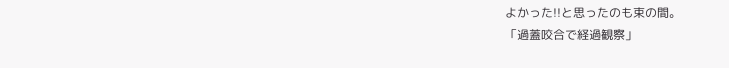よかった!!と思ったのも束の間。
「過蓋咬合で経過観察」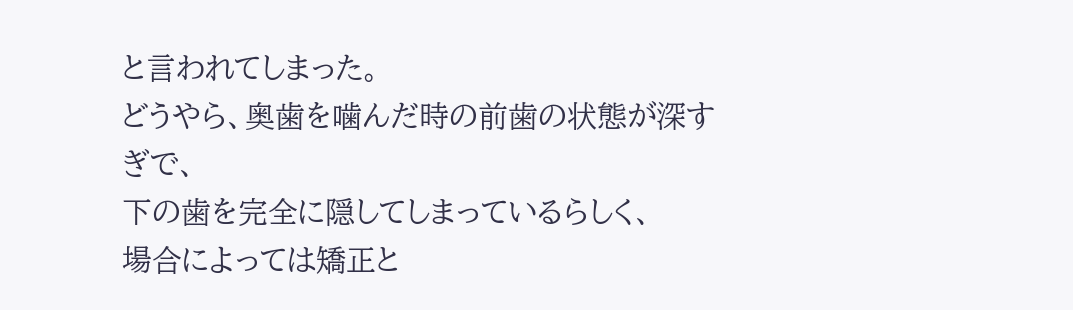と言われてしまった。
どうやら、奥歯を噛んだ時の前歯の状態が深すぎで、
下の歯を完全に隠してしまっているらしく、
場合によっては矯正と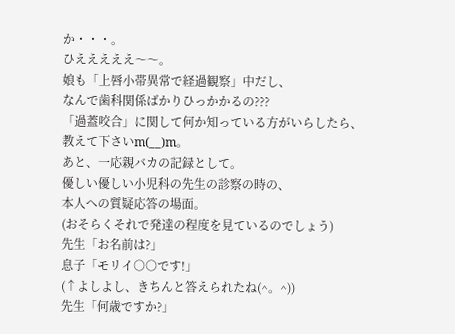か・・・。
ひえええええ〜〜。
娘も「上唇小帯異常で経過観察」中だし、
なんで歯科関係ばかりひっかかるの???
「過蓋咬合」に関して何か知っている方がいらしたら、
教えて下さいm(__)m。
あと、一応親バカの記録として。
優しい優しい小児科の先生の診察の時の、
本人への質疑応答の場面。
(おそらくそれで発達の程度を見ているのでしょう)
先生「お名前は?」
息子「モリイ○○です!」
(↑よしよし、きちんと答えられたね(^。^))
先生「何歳ですか?」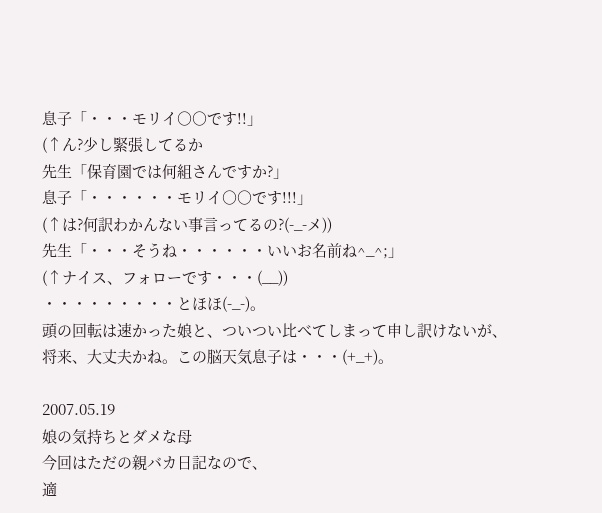息子「・・・モリイ○○です!!」
(↑ん?少し緊張してるか
先生「保育園では何組さんですか?」
息子「・・・・・・モリイ○○です!!!」
(↑は?何訳わかんない事言ってるの?(-_-メ))
先生「・・・そうね・・・・・・いいお名前ね^_^;」
(↑ナイス、フォローです・・・(__))
・・・・・・・・・とほほ(-_-)。
頭の回転は速かった娘と、ついつい比べてしまって申し訳けないが、
将来、大丈夫かね。この脳天気息子は・・・(+_+)。

2007.05.19
娘の気持ちとダメな母
今回はただの親バカ日記なので、
適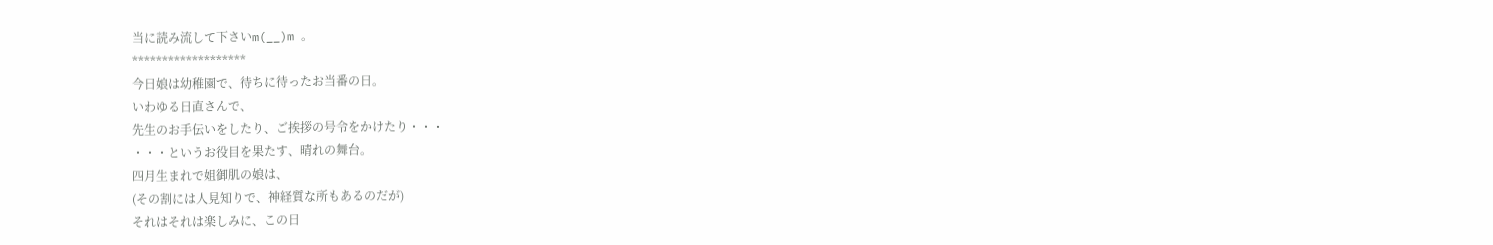当に読み流して下さいm(__)m 。
*******************
今日娘は幼稚園で、待ちに待ったお当番の日。
いわゆる日直さんで、
先生のお手伝いをしたり、ご挨拶の号令をかけたり・・・
・・・というお役目を果たす、晴れの舞台。
四月生まれで姐御肌の娘は、
(その割には人見知りで、神経質な所もあるのだが)
それはそれは楽しみに、この日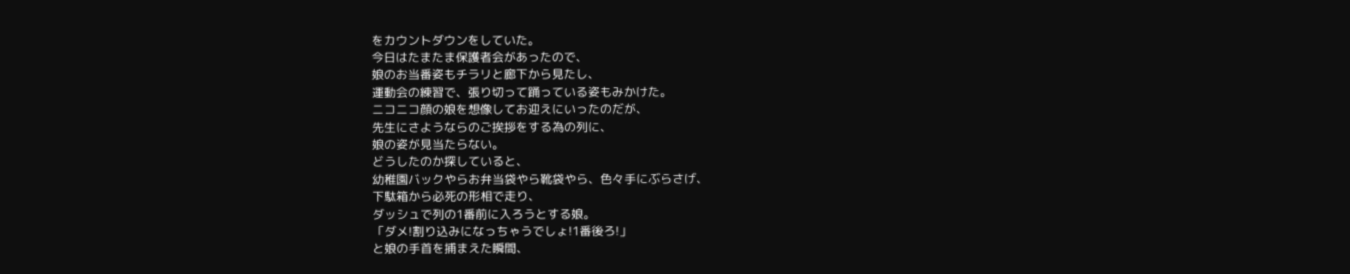をカウントダウンをしていた。
今日はたまたま保護者会があったので、
娘のお当番姿もチラリと廊下から見たし、
運動会の練習で、張り切って踊っている姿もみかけた。
ニコニコ顔の娘を想像してお迎えにいったのだが、
先生にさようならのご挨拶をする為の列に、
娘の姿が見当たらない。
どうしたのか探していると、
幼稚園バックやらお弁当袋やら靴袋やら、色々手にぶらさげ、
下駄箱から必死の形相で走り、
ダッシュで列の1番前に入ろうとする娘。
「ダメ!割り込みになっちゃうでしょ!1番後ろ!」
と娘の手首を捕まえた瞬間、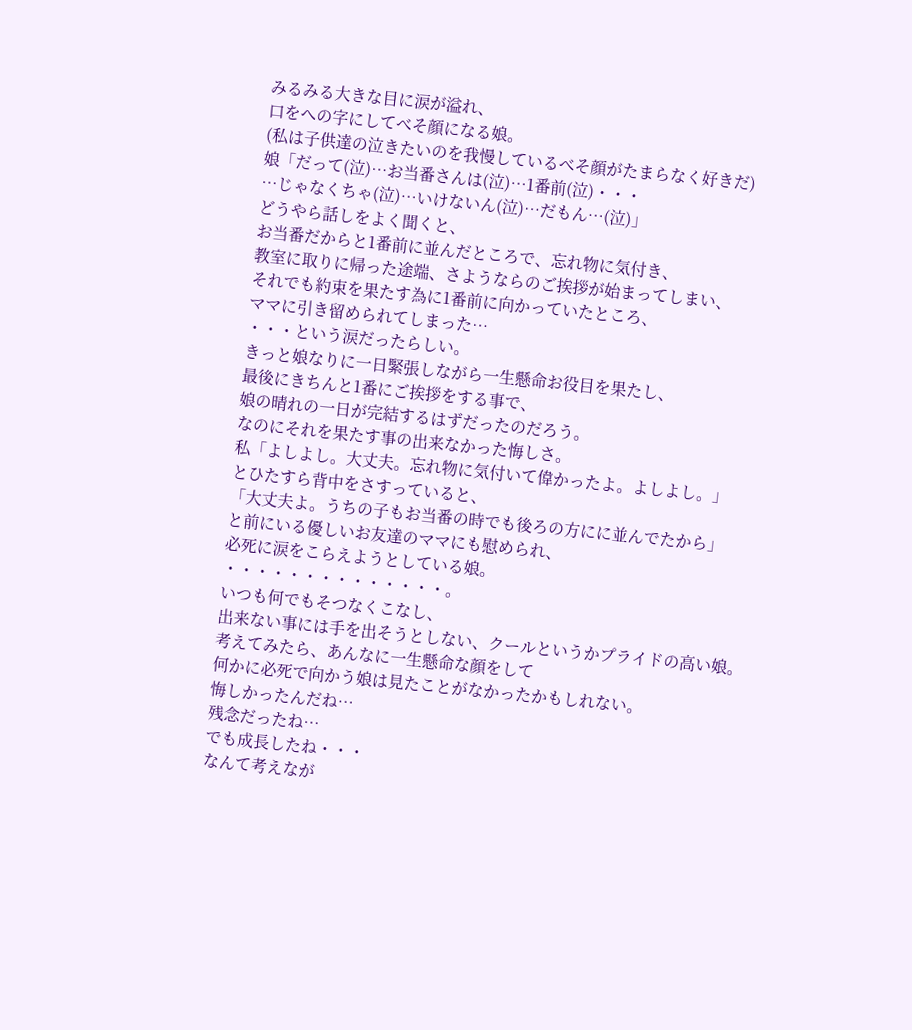みるみる大きな目に涙が溢れ、
口をへの字にしてべそ顔になる娘。
(私は子供達の泣きたいのを我慢しているべそ顔がたまらなく好きだ)
娘「だって(泣)…お当番さんは(泣)…1番前(泣)・・・
…じゃなくちゃ(泣)…いけないん(泣)…だもん…(泣)」
どうやら話しをよく聞くと、
お当番だからと1番前に並んだところで、忘れ物に気付き、
教室に取りに帰った途端、さようならのご挨拶が始まってしまい、
それでも約束を果たす為に1番前に向かっていたところ、
ママに引き留められてしまった…
・・・という涙だったらしい。
きっと娘なりに一日緊張しながら一生懸命お役目を果たし、
最後にきちんと1番にご挨拶をする事で、
娘の晴れの一日が完結するはずだったのだろう。
なのにそれを果たす事の出来なかった悔しさ。
私「よしよし。大丈夫。忘れ物に気付いて偉かったよ。よしよし。」
とひたすら背中をさすっていると、
「大丈夫よ。うちの子もお当番の時でも後ろの方にに並んでたから」
と前にいる優しいお友達のママにも慰められ、
必死に涙をこらえようとしている娘。
・・・・・・・・・・・・・・。
いつも何でもそつなくこなし、
出来ない事には手を出そうとしない、クールというかプライドの高い娘。
考えてみたら、あんなに一生懸命な顔をして
何かに必死で向かう娘は見たことがなかったかもしれない。
悔しかったんだね…
残念だったね…
でも成長したね・・・
なんて考えなが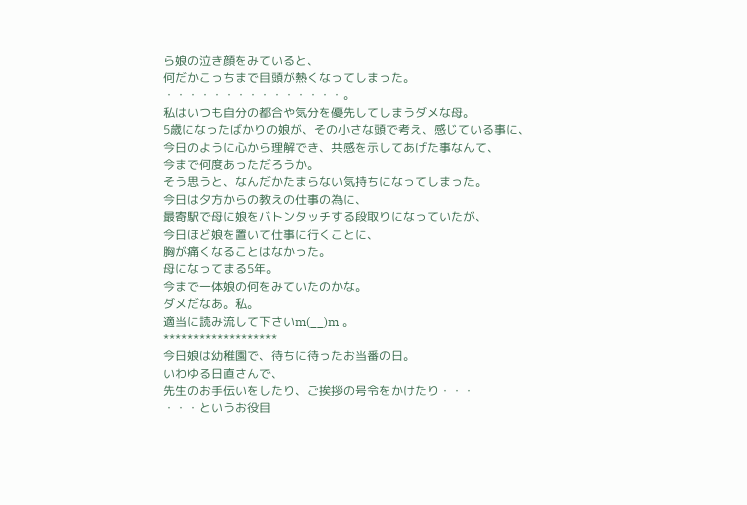ら娘の泣き顔をみていると、
何だかこっちまで目頭が熱くなってしまった。
・・・・・・・・・・・・・・・。
私はいつも自分の都合や気分を優先してしまうダメな母。
5歳になったばかりの娘が、その小さな頭で考え、感じている事に、
今日のように心から理解でき、共感を示してあげた事なんて、
今まで何度あっただろうか。
そう思うと、なんだかたまらない気持ちになってしまった。
今日は夕方からの教えの仕事の為に、
最寄駅で母に娘をバトンタッチする段取りになっていたが、
今日ほど娘を置いて仕事に行くことに、
胸が痛くなることはなかった。
母になってまる5年。
今まで一体娘の何をみていたのかな。
ダメだなあ。私。
適当に読み流して下さいm(__)m 。
*******************
今日娘は幼稚園で、待ちに待ったお当番の日。
いわゆる日直さんで、
先生のお手伝いをしたり、ご挨拶の号令をかけたり・・・
・・・というお役目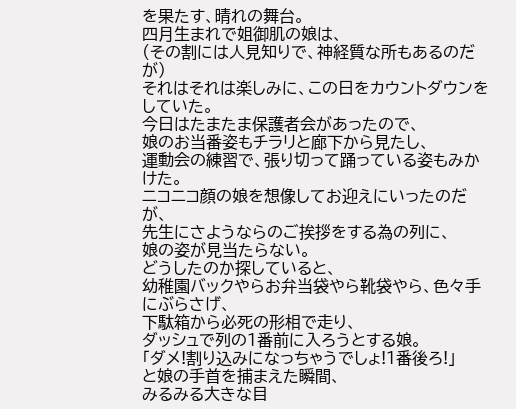を果たす、晴れの舞台。
四月生まれで姐御肌の娘は、
(その割には人見知りで、神経質な所もあるのだが)
それはそれは楽しみに、この日をカウントダウンをしていた。
今日はたまたま保護者会があったので、
娘のお当番姿もチラリと廊下から見たし、
運動会の練習で、張り切って踊っている姿もみかけた。
ニコニコ顔の娘を想像してお迎えにいったのだが、
先生にさようならのご挨拶をする為の列に、
娘の姿が見当たらない。
どうしたのか探していると、
幼稚園バックやらお弁当袋やら靴袋やら、色々手にぶらさげ、
下駄箱から必死の形相で走り、
ダッシュで列の1番前に入ろうとする娘。
「ダメ!割り込みになっちゃうでしょ!1番後ろ!」
と娘の手首を捕まえた瞬間、
みるみる大きな目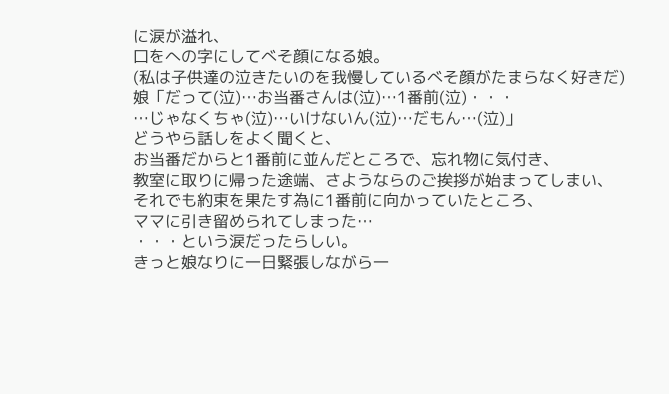に涙が溢れ、
口をへの字にしてべそ顔になる娘。
(私は子供達の泣きたいのを我慢しているべそ顔がたまらなく好きだ)
娘「だって(泣)…お当番さんは(泣)…1番前(泣)・・・
…じゃなくちゃ(泣)…いけないん(泣)…だもん…(泣)」
どうやら話しをよく聞くと、
お当番だからと1番前に並んだところで、忘れ物に気付き、
教室に取りに帰った途端、さようならのご挨拶が始まってしまい、
それでも約束を果たす為に1番前に向かっていたところ、
ママに引き留められてしまった…
・・・という涙だったらしい。
きっと娘なりに一日緊張しながら一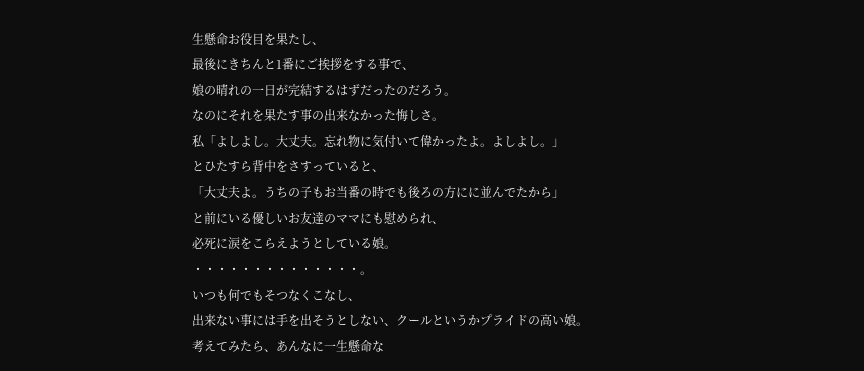生懸命お役目を果たし、
最後にきちんと1番にご挨拶をする事で、
娘の晴れの一日が完結するはずだったのだろう。
なのにそれを果たす事の出来なかった悔しさ。
私「よしよし。大丈夫。忘れ物に気付いて偉かったよ。よしよし。」
とひたすら背中をさすっていると、
「大丈夫よ。うちの子もお当番の時でも後ろの方にに並んでたから」
と前にいる優しいお友達のママにも慰められ、
必死に涙をこらえようとしている娘。
・・・・・・・・・・・・・・。
いつも何でもそつなくこなし、
出来ない事には手を出そうとしない、クールというかプライドの高い娘。
考えてみたら、あんなに一生懸命な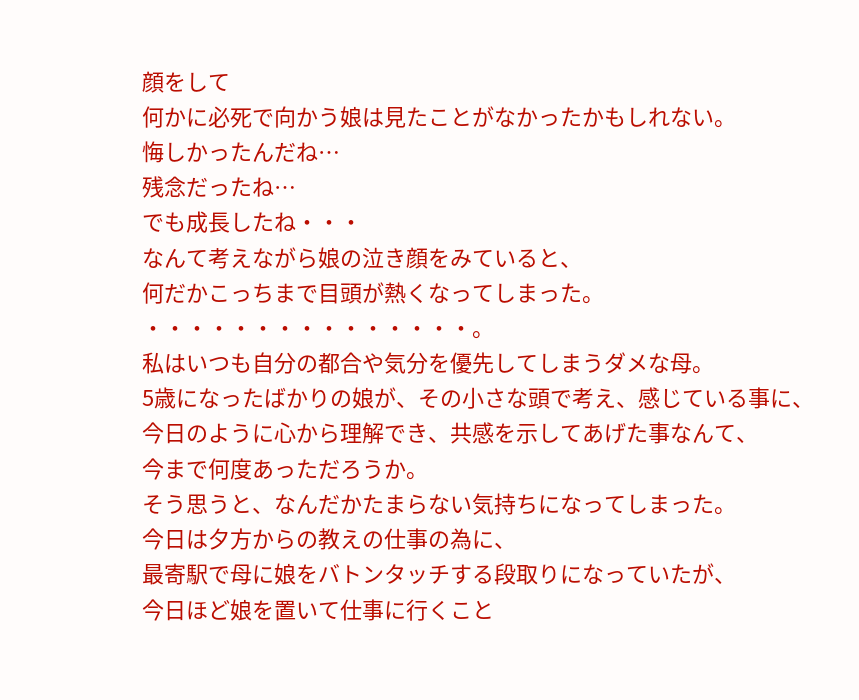顔をして
何かに必死で向かう娘は見たことがなかったかもしれない。
悔しかったんだね…
残念だったね…
でも成長したね・・・
なんて考えながら娘の泣き顔をみていると、
何だかこっちまで目頭が熱くなってしまった。
・・・・・・・・・・・・・・・。
私はいつも自分の都合や気分を優先してしまうダメな母。
5歳になったばかりの娘が、その小さな頭で考え、感じている事に、
今日のように心から理解でき、共感を示してあげた事なんて、
今まで何度あっただろうか。
そう思うと、なんだかたまらない気持ちになってしまった。
今日は夕方からの教えの仕事の為に、
最寄駅で母に娘をバトンタッチする段取りになっていたが、
今日ほど娘を置いて仕事に行くこと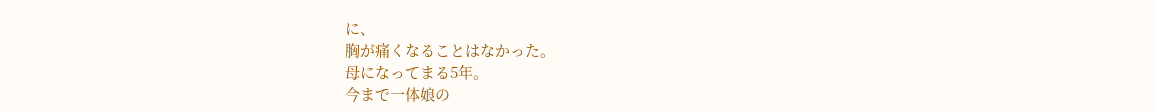に、
胸が痛くなることはなかった。
母になってまる5年。
今まで一体娘の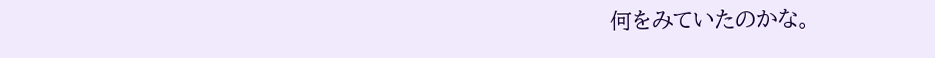何をみていたのかな。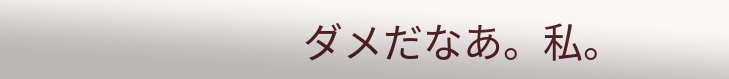ダメだなあ。私。